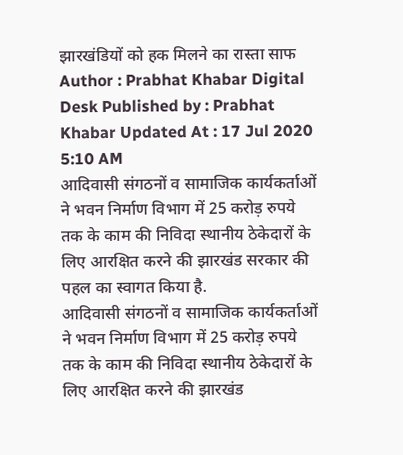झारखंडियों को हक मिलने का रास्ता साफ
Author : Prabhat Khabar Digital Desk Published by : Prabhat Khabar Updated At : 17 Jul 2020 5:10 AM
आदिवासी संगठनों व सामाजिक कार्यकर्ताओं ने भवन निर्माण विभाग में 25 करोड़ रुपये तक के काम की निविदा स्थानीय ठेकेदारों के लिए आरक्षित करने की झारखंड सरकार की पहल का स्वागत किया है.
आदिवासी संगठनों व सामाजिक कार्यकर्ताओं ने भवन निर्माण विभाग में 25 करोड़ रुपये तक के काम की निविदा स्थानीय ठेकेदारों के लिए आरक्षित करने की झारखंड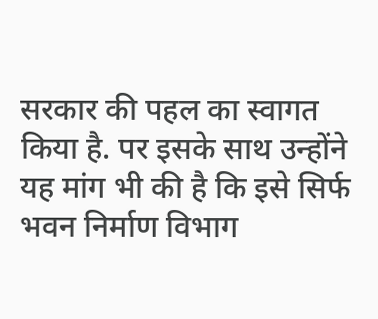सरकार की पहल का स्वागत किया है. पर इसके साथ उन्होंने यह मांग भी की है कि इसे सिर्फ भवन निर्माण विभाग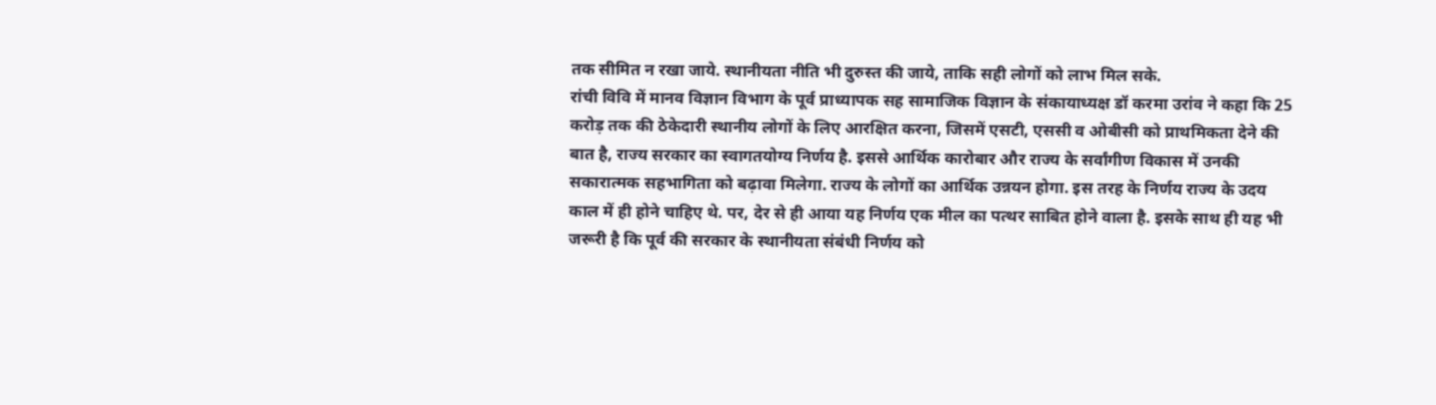तक सीमित न रखा जाये. स्थानीयता नीति भी दुरुस्त की जाये, ताकि सही लोगों को लाभ मिल सके.
रांची विवि में मानव विज्ञान विभाग के पूर्व प्राध्यापक सह सामाजिक विज्ञान के संकायाध्यक्ष डॉ करमा उरांव ने कहा कि 25 करोड़ तक की ठेकेदारी स्थानीय लोगों के लिए आरक्षित करना, जिसमें एसटी, एससी व ओबीसी को प्राथमिकता देने की बात है, राज्य सरकार का स्वागतयोग्य निर्णय है. इससे आर्थिक कारोबार और राज्य के सर्वांगीण विकास में उनकी सकारात्मक सहभागिता को बढ़ावा मिलेगा. राज्य के लोगों का आर्थिक उन्नयन होगा. इस तरह के निर्णय राज्य के उदय काल में ही होने चाहिए थे. पर, देर से ही आया यह निर्णय एक मील का पत्थर साबित होने वाला है. इसके साथ ही यह भी जरूरी है कि पूर्व की सरकार के स्थानीयता संबंधी निर्णय को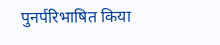पुनर्परिभाषित किया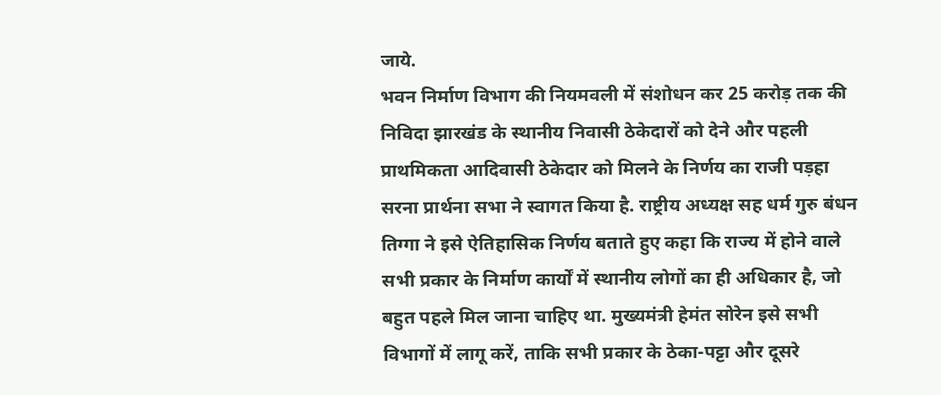जाये.
भवन निर्माण विभाग की नियमवली में संशोधन कर 25 करोड़ तक की निविदा झारखंड के स्थानीय निवासी ठेकेदारों को देने और पहली प्राथमिकता आदिवासी ठेकेदार को मिलने के निर्णय का राजी पड़हा सरना प्रार्थना सभा ने स्वागत किया है. राष्ट्रीय अध्यक्ष सह धर्म गुरु बंधन तिग्गा ने इसे ऐतिहासिक निर्णय बताते हुए कहा कि राज्य में होने वाले सभी प्रकार के निर्माण कार्यों में स्थानीय लोगों का ही अधिकार है, जो बहुत पहले मिल जाना चाहिए था. मुख्यमंत्री हेमंत सोरेन इसे सभी विभागों में लागू करें, ताकि सभी प्रकार के ठेका-पट्टा और दूसरे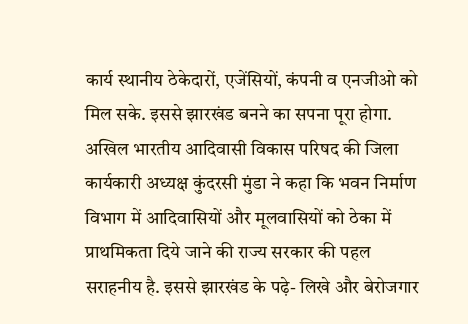कार्य स्थानीय ठेकेदारों, एजेंसियों, कंपनी व एनजीओ को मिल सके. इससे झारखंड बनने का सपना पूरा होगा.
अखिल भारतीय आदिवासी विकास परिषद की जिला कार्यकारी अध्यक्ष कुंदरसी मुंडा ने कहा कि भवन निर्माण विभाग में आदिवासियों और मूलवासियों को ठेका में प्राथमिकता दिये जाने की राज्य सरकार की पहल सराहनीय है. इससे झारखंड के पढ़े- लिखे और बेरोजगार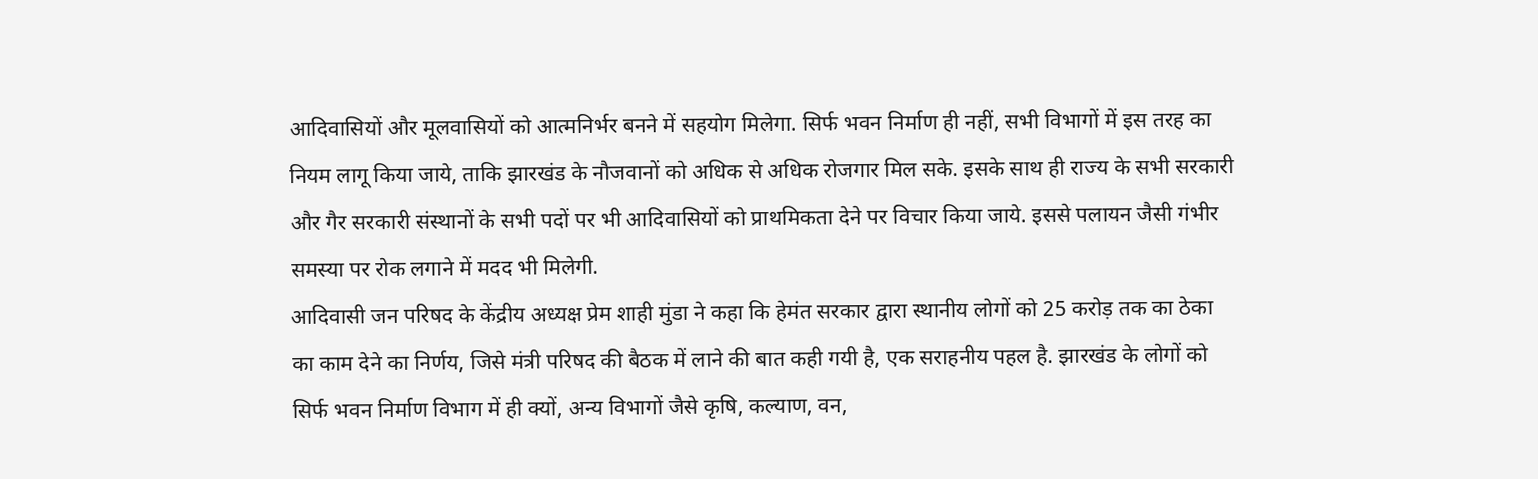आदिवासियों और मूलवासियों को आत्मनिर्भर बनने में सहयोग मिलेगा. सिर्फ भवन निर्माण ही नहीं, सभी विभागों में इस तरह का नियम लागू किया जाये, ताकि झारखंड के नौजवानों को अधिक से अधिक रोजगार मिल सके. इसके साथ ही राज्य के सभी सरकारी और गैर सरकारी संस्थानों के सभी पदों पर भी आदिवासियों को प्राथमिकता देने पर विचार किया जाये. इससे पलायन जैसी गंभीर समस्या पर रोक लगाने में मदद भी मिलेगी.
आदिवासी जन परिषद के केंद्रीय अध्यक्ष प्रेम शाही मुंडा ने कहा कि हेमंत सरकार द्वारा स्थानीय लोगों को 25 करोड़ तक का ठेका का काम देने का निर्णय, जिसे मंत्री परिषद की बैठक में लाने की बात कही गयी है, एक सराहनीय पहल है. झारखंड के लोगों को सिर्फ भवन निर्माण विभाग में ही क्यों, अन्य विभागों जैसे कृषि, कल्याण, वन,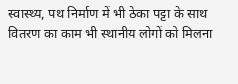स्वास्थ्य, पथ निर्माण में भी ठेका पट्टा के साथ वितरण का काम भी स्थानीय लोगों को मिलना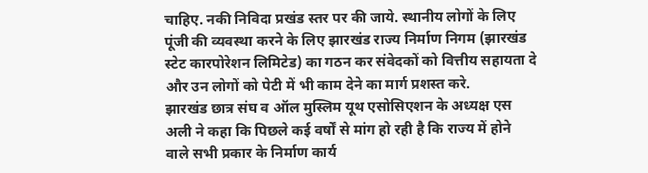चाहिए. नकी निविदा प्रखंड स्तर पर की जाये. स्थानीय लोगों के लिए पूंजी की व्यवस्था करने के लिए झारखंड राज्य निर्माण निगम (झारखंड स्टेट कारपोरेशन लिमिटेड) का गठन कर संवेदकों को वित्तीय सहायता दे और उन लोगों को पेटी में भी काम देने का मार्ग प्रशस्त करे.
झारखंड छात्र संघ व ऑल मुस्लिम यूथ एसोसिएशन के अध्यक्ष एस अली ने कहा कि पिछले कई वर्षों से मांग हो रही है कि राज्य में होने वाले सभी प्रकार के निर्माण कार्य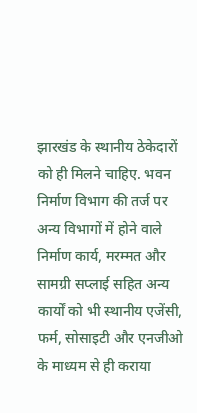झारखंड के स्थानीय ठेकेदारों को ही मिलने चाहिए. भवन निर्माण विभाग की तर्ज पर अन्य विभागों में होने वाले निर्माण कार्य, मरम्मत और सामग्री सप्लाई सहित अन्य कार्यों को भी स्थानीय एजेंसी, फर्म, सोसाइटी और एनजीओ के माध्यम से ही कराया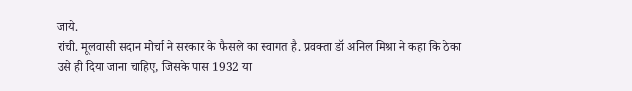जाये.
रांची. मूलवासी सदान मोर्चा ने सरकार के फैसले का स्वागत है. प्रवक्ता डॉ अनिल मिश्रा ने कहा कि ठेका उसे ही दिया जाना चाहिए, जिसके पास 1932 या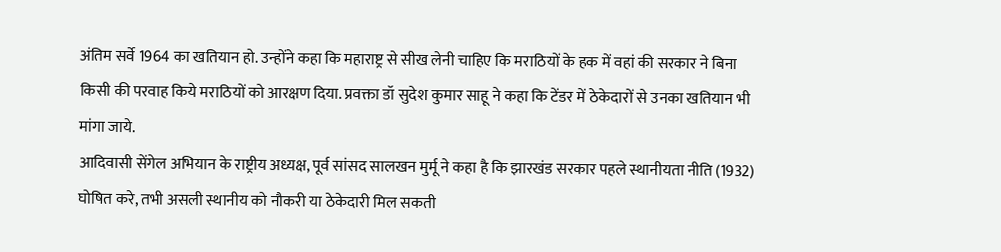अंतिम सर्वे 1964 का खतियान हो. उन्होंने कहा कि महाराष्ट्र से सीख लेनी चाहिए कि मराठियों के हक में वहां की सरकार ने बिना किसी की परवाह किये मराठियों को आरक्षण दिया. प्रवक्ता डॉ सुदेश कुमार साहू ने कहा कि टेंडर में ठेकेदारों से उनका खतियान भी मांगा जाये.
आदिवासी सेंगेल अभियान के राष्ट्रीय अध्यक्ष, पूर्व सांसद सालखन मुर्मू ने कहा है कि झारखंड सरकार पहले स्थानीयता नीति (1932) घोषित करे, तभी असली स्थानीय को नौकरी या ठेकेदारी मिल सकती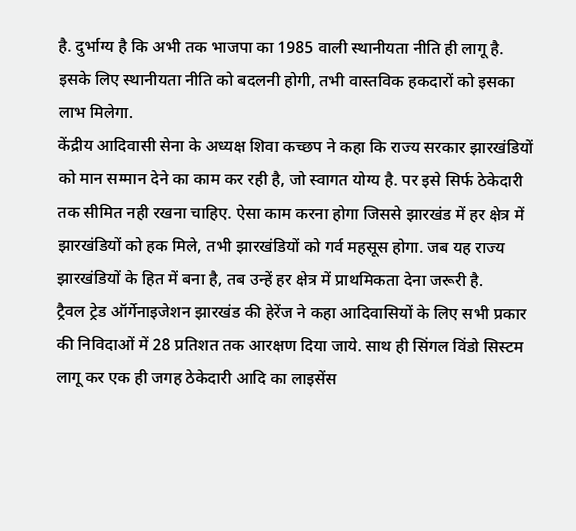है. दुर्भाग्य है कि अभी तक भाजपा का 1985 वाली स्थानीयता नीति ही लागू है. इसके लिए स्थानीयता नीति को बदलनी होगी, तभी वास्तविक हकदारों को इसका लाभ मिलेगा.
केंद्रीय आदिवासी सेना के अध्यक्ष शिवा कच्छप ने कहा कि राज्य सरकार झारखंडियों को मान सम्मान देने का काम कर रही है, जो स्वागत योग्य है. पर इसे सिर्फ ठेकेदारी तक सीमित नही रखना चाहिए. ऐसा काम करना होगा जिससे झारखंड में हर क्षेत्र में झारखंडियों को हक मिले, तभी झारखंडियों को गर्व महसूस होगा. जब यह राज्य झारखंडियों के हित में बना है, तब उन्हें हर क्षेत्र में प्राथमिकता देना जरूरी है.
ट्रैवल ट्रेड ऑर्गेनाइजेशन झारखंड की हेरेंज ने कहा आदिवासियों के लिए सभी प्रकार की निविदाओं में 28 प्रतिशत तक आरक्षण दिया जाये. साथ ही सिंगल विंडो सिस्टम लागू कर एक ही जगह ठेकेदारी आदि का लाइसेंस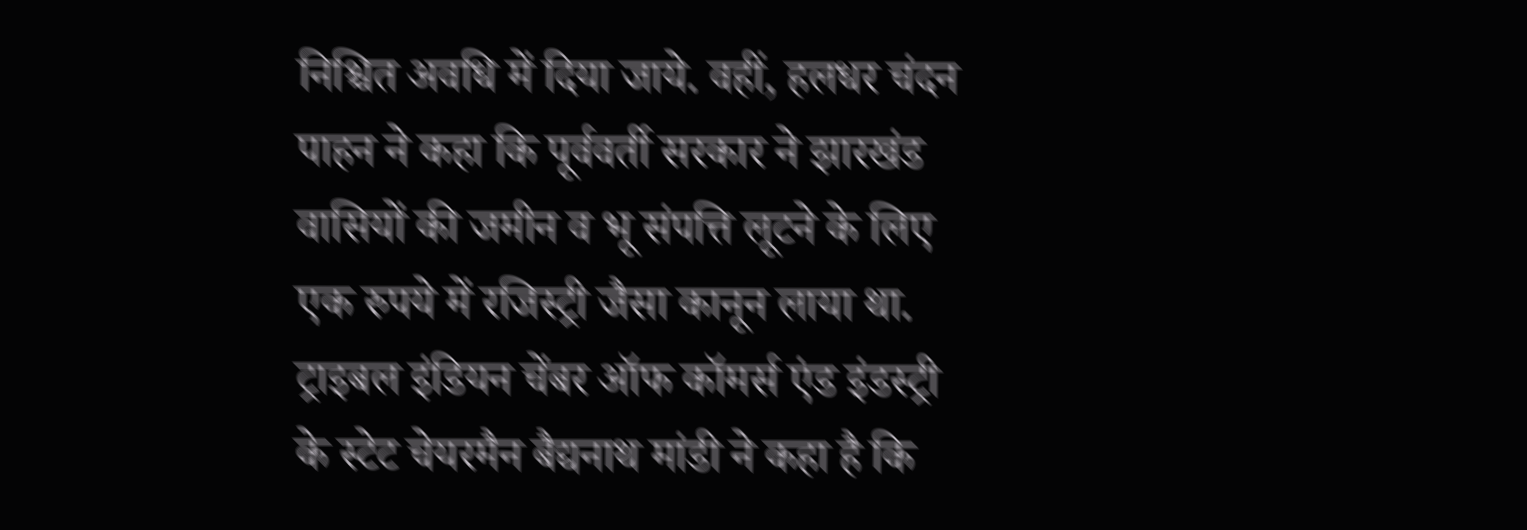निश्चित अवधि में दिया जाये. वहीं, हलधर चंदन पाहन ने कहा कि पूर्ववर्ती सरकार ने झारखंड वासियों की जमीन व भू संपत्ति लूटने के लिए एक रुपये में रजिस्ट्री जैसा कानून लाया था.
ट्राइबल इंडियन चेंबर ऑफ कॉमर्स एंड इंडस्ट्री के स्टेट चेयरमैन बैद्यनाथ मांडी ने कहा है कि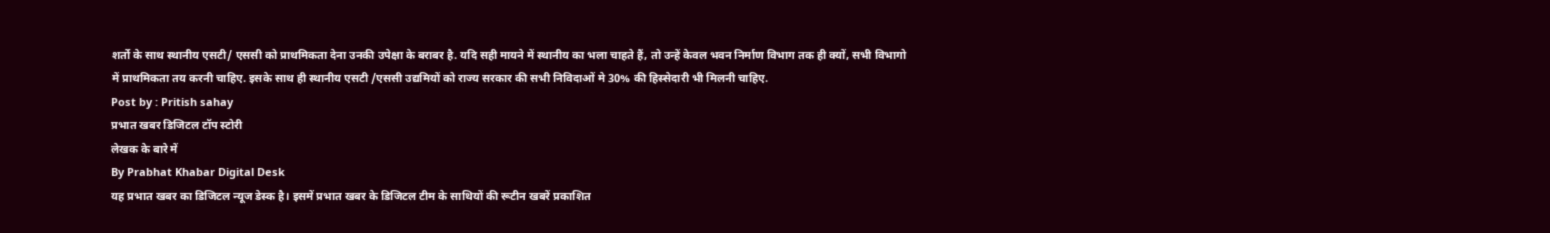शर्तो के साथ स्थानीय एसटी/ एससी को प्राथमिकता देना उनकी उपेक्षा के बराबर है. यदि सही मायने में स्थानीय का भला चाहते हैं, तो उन्हें केवल भवन निर्माण विभाग तक ही क्यों, सभी विभागो में प्राथमिकता तय करनी चाहिए. इसके साथ ही स्थानीय एसटी /एससी उद्यमियों को राज्य सरकार की सभी निविदाओं मे 30% की हिस्सेदारी भी मिलनी चाहिए.
Post by : Pritish sahay
प्रभात खबर डिजिटल टॉप स्टोरी
लेखक के बारे में
By Prabhat Khabar Digital Desk
यह प्रभात खबर का डिजिटल न्यूज डेस्क है। इसमें प्रभात खबर के डिजिटल टीम के साथियों की रूटीन खबरें प्रकाशित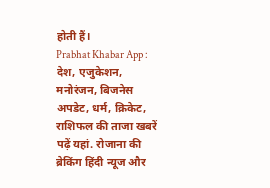होती हैं।
Prabhat Khabar App :
देश, एजुकेशन, मनोरंजन, बिजनेस अपडेट, धर्म, क्रिकेट, राशिफल की ताजा खबरें पढ़ें यहां. रोजाना की ब्रेकिंग हिंदी न्यूज और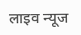लाइव न्यूज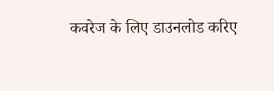कवरेज के लिए डाउनलोड करिए